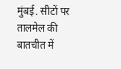मुंबई. सीटों पर तालमेल की बातचीत में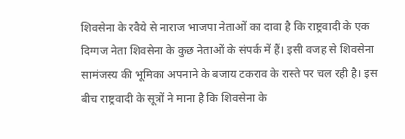शिवसेना के रवैये से नाराज भाजपा नेताओं का दावा है कि राष्ट्रवादी के एक दिग्गज नेता शिवसेना के कुछ नेताओं के संपर्क में हैं। इसी वजह से शिवसेना सामंजस्य की भूमिका अपनाने के बजाय टकराव के रास्ते पर चल रही है। इस बीच राष्ट्रवादी के सूत्रों ने माना है कि शिवसेना के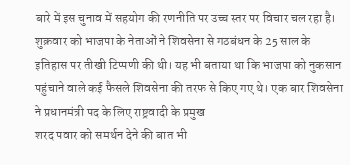बारे में इस चुनाव में सहयोग की रणनीति पर उच्च स्तर पर विचार चल रहा है।
शुक्रवार को भाजपा के नेताओं ने शिवसेना से गठबंधन के 25 साल के इतिहास पर तीखी टिप्पणी की थी। यह भी बताया था कि भाजपा को नुकसान पहुंचाने वाले कई फैसले शिवसेना की तरफ से किए गए थे। एक बार शिवसेना ने प्रधानमंत्री पद के लिए राष्ट्रवादी के प्रमुख
शरद पवार को समर्थन देने की बात भी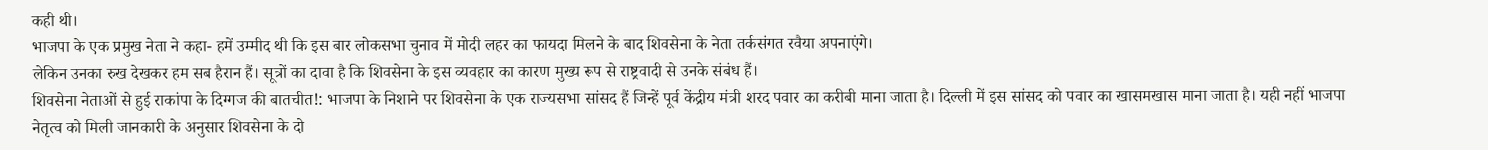कही थी।
भाजपा के एक प्रमुख नेता ने कहा- हमें उम्मीद थी कि इस बार लोकसभा चुनाव में मोदी लहर का फायदा मिलने के बाद शिवसेना के नेता तर्कसंगत रवैया अपनाएंगे।
लेकिन उनका रुख देखकर हम सब हैरान हैं। सूत्रों का दावा है कि शिवसेना के इस व्यवहार का कारण मुख्य रूप से राष्ट्रवादी से उनके संबंध हैं।
शिवसेना नेताओं से हुई राकांपा के दिग्गज की बातचीत!: भाजपा के निशाने पर शिवसेना के एक राज्यसभा सांसद हैं जिन्हें पूर्व केंद्रीय मंत्री शरद पवार का करीबी माना जाता है। दिल्ली में इस सांसद को पवार का खासमखास माना जाता है। यही नहीं भाजपा नेतृत्व को मिली जानकारी के अनुसार शिवसेना के दो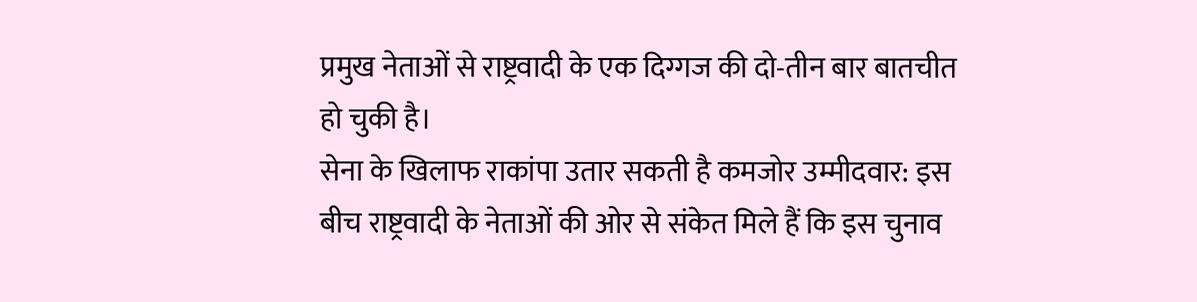प्रमुख नेताओं से राष्ट्रवादी के एक दिग्गज की दो-तीन बार बातचीत हो चुकी है।
सेना के खिलाफ राकांपा उतार सकती है कमजोर उम्मीदवार: इस बीच राष्ट्रवादी के नेताओं की ओर से संकेत मिले हैं कि इस चुनाव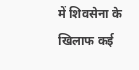में शिवसेना के खिलाफ कई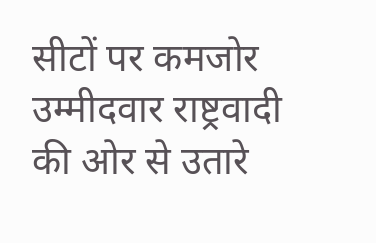सीटों पर कमजोर उम्मीदवार राष्ट्रवादी की ओर से उतारे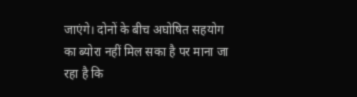जाएंगे। दोनों के बीच अघोषित सहयोग का ब्योरा नहीं मिल सका है पर माना जा रहा है कि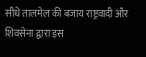सीधे तालमेल की बजाय राष्ट्रवादी और शिवसेना द्वारा इस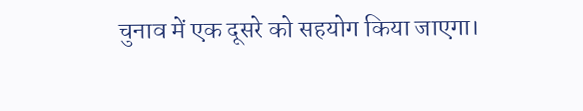चुनाव में एक दूसरे को सहयोग किया जाएगा।